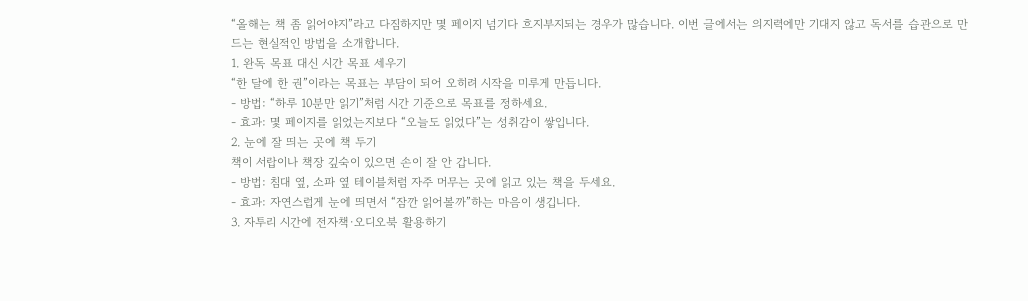“올해는 책 좀 읽어야지”라고 다짐하지만 몇 페이지 넘기다 흐지부지되는 경우가 많습니다. 이번 글에서는 의지력에만 기대지 않고 독서를 습관으로 만드는 현실적인 방법을 소개합니다.
1. 완독 목표 대신 시간 목표 세우기
“한 달에 한 권”이라는 목표는 부담이 되어 오히려 시작을 미루게 만듭니다.
- 방법: “하루 10분만 읽기”처럼 시간 기준으로 목표를 정하세요.
- 효과: 몇 페이지를 읽었는지보다 “오늘도 읽었다”는 성취감이 쌓입니다.
2. 눈에 잘 띄는 곳에 책 두기
책이 서랍이나 책장 깊숙이 있으면 손이 잘 안 갑니다.
- 방법: 침대 옆, 소파 옆 테이블처럼 자주 머무는 곳에 읽고 있는 책을 두세요.
- 효과: 자연스럽게 눈에 띄면서 “잠깐 읽어볼까”하는 마음이 생깁니다.
3. 자투리 시간에 전자책·오디오북 활용하기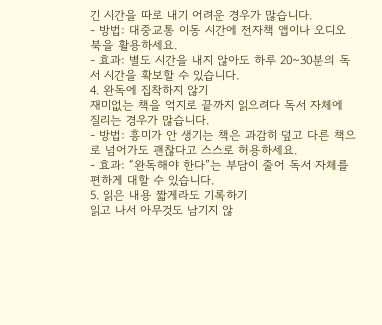긴 시간을 따로 내기 어려운 경우가 많습니다.
- 방법: 대중교통 이동 시간에 전자책 앱이나 오디오북을 활용하세요.
- 효과: 별도 시간을 내지 않아도 하루 20~30분의 독서 시간을 확보할 수 있습니다.
4. 완독에 집착하지 않기
재미없는 책을 억지로 끝까지 읽으려다 독서 자체에 질리는 경우가 많습니다.
- 방법: 흥미가 안 생기는 책은 과감히 덮고 다른 책으로 넘어가도 괜찮다고 스스로 허용하세요.
- 효과: “완독해야 한다”는 부담이 줄어 독서 자체를 편하게 대할 수 있습니다.
5. 읽은 내용 짧게라도 기록하기
읽고 나서 아무것도 남기지 않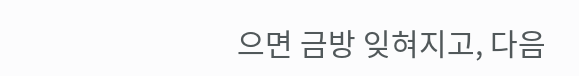으면 금방 잊혀지고, 다음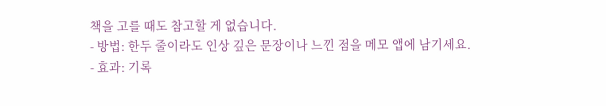책을 고를 때도 참고할 게 없습니다.
- 방법: 한두 줄이라도 인상 깊은 문장이나 느낀 점을 메모 앱에 남기세요.
- 효과: 기록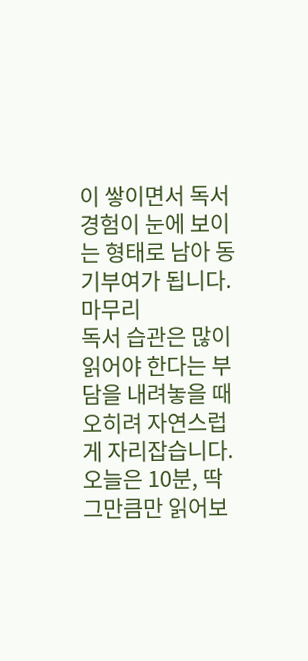이 쌓이면서 독서 경험이 눈에 보이는 형태로 남아 동기부여가 됩니다.
마무리
독서 습관은 많이 읽어야 한다는 부담을 내려놓을 때 오히려 자연스럽게 자리잡습니다. 오늘은 10분, 딱 그만큼만 읽어보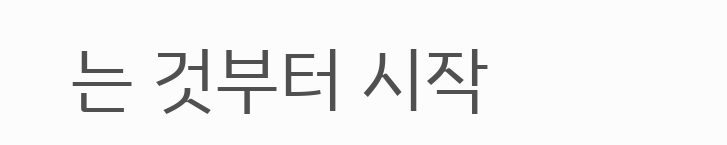는 것부터 시작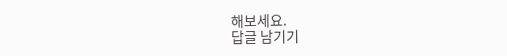해보세요.
답글 남기기